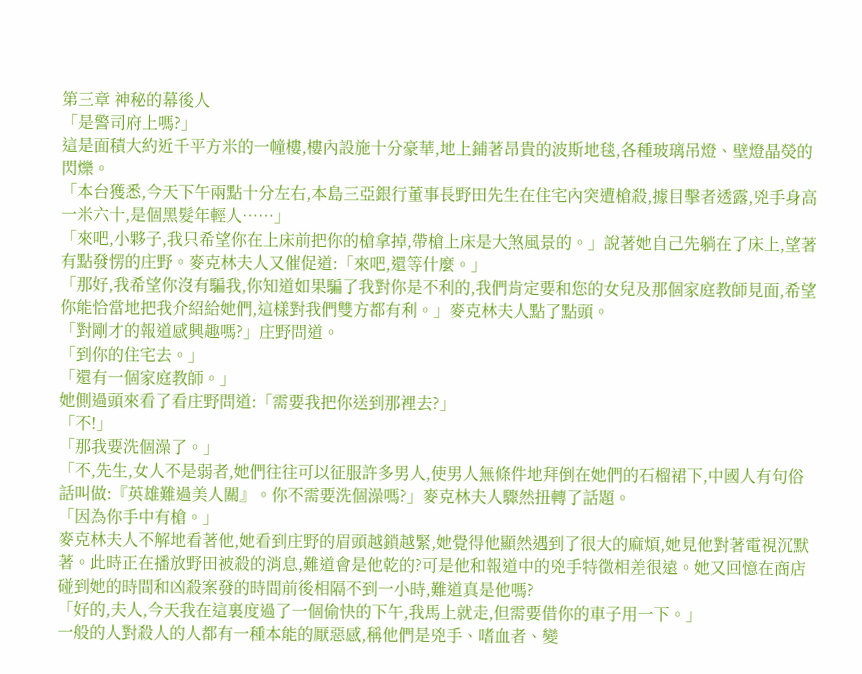第三章 神秘的幕後人
「是警司府上嗎?」
這是面積大約近千平方米的一幢樓,樓內設施十分豪華,地上鋪著昂貴的波斯地毯,各種玻璃吊燈、壁燈晶熒的閃爍。
「本台獲悉,今天下午兩點十分左右,本島三亞銀行董事長野田先生在住宅內突遭槍殺,據目擊者透露,兇手身高一米六十,是個黑髮年輕人……」
「來吧,小夥子,我只希望你在上床前把你的槍拿掉,帶槍上床是大煞風景的。」說著她自己先躺在了床上,望著有點發愣的庄野。麥克林夫人又催促道:「來吧,還等什麼。」
「那好,我希望你沒有騙我,你知道如果騙了我對你是不利的,我們肯定要和您的女兒及那個家庭教師見面,希望你能恰當地把我介紹給她們,這樣對我們雙方都有利。」麥克林夫人點了點頭。
「對剛才的報道感興趣嗎?」庄野問道。
「到你的住宅去。」
「還有一個家庭教師。」
她側過頭來看了看庄野問道:「需要我把你送到那裡去?」
「不!」
「那我要洗個澡了。」
「不,先生,女人不是弱者,她們往往可以征服許多男人,使男人無條件地拜倒在她們的石榴裙下,中國人有句俗話叫做:『英雄難過美人關』。你不需要洗個澡嗎?」麥克林夫人驟然扭轉了話題。
「因為你手中有槍。」
麥克林夫人不解地看著他,她看到庄野的眉頭越鎖越緊,她覺得他顯然遇到了很大的麻煩,她見他對著電視沉默著。此時正在播放野田被殺的消息,難道會是他乾的?可是他和報道中的兇手特徵相差很遠。她又回憶在商店碰到她的時間和凶殺案發的時間前後相隔不到一小時,難道真是他嗎?
「好的,夫人,今天我在這裏度過了一個偷快的下午,我馬上就走,但需要借你的車子用一下。」
一般的人對殺人的人都有一種本能的厭惡感,稱他們是兇手、嗜血者、變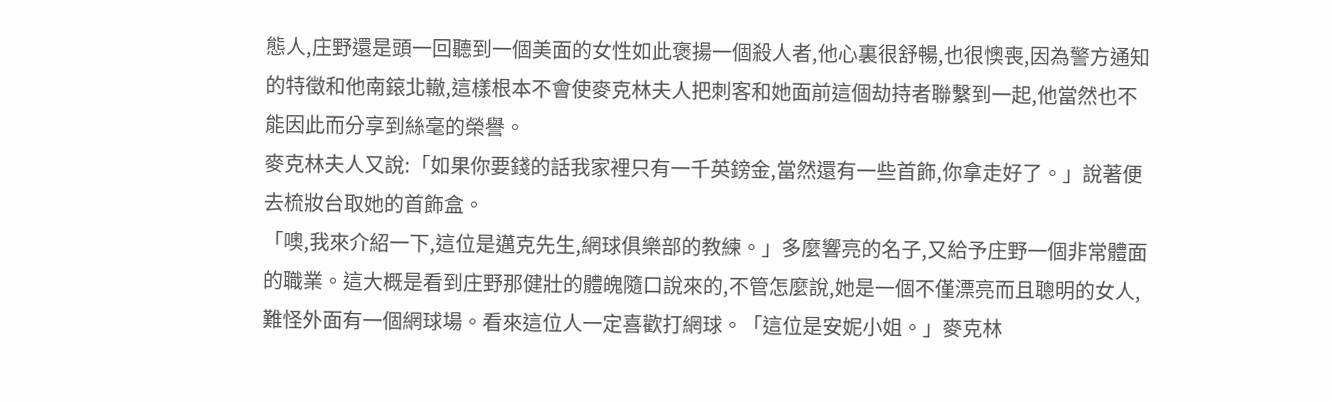態人,庄野還是頭一回聽到一個美面的女性如此褒揚一個殺人者,他心裏很舒暢,也很懊喪,因為警方通知的特徵和他南鎄北轍,這樣根本不會使麥克林夫人把刺客和她面前這個劫持者聯繫到一起,他當然也不能因此而分享到絲毫的榮譽。
麥克林夫人又說:「如果你要錢的話我家裡只有一千英鎊金,當然還有一些首飾,你拿走好了。」說著便去梳妝台取她的首飾盒。
「噢,我來介紹一下,這位是邁克先生,網球俱樂部的教練。」多麼響亮的名子,又給予庄野一個非常體面的職業。這大概是看到庄野那健壯的體魄隨口說來的,不管怎麼說,她是一個不僅漂亮而且聰明的女人,難怪外面有一個網球場。看來這位人一定喜歡打網球。「這位是安妮小姐。」麥克林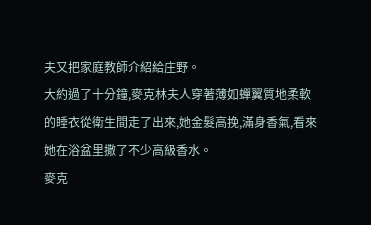夫又把家庭教師介紹給庄野。
大約過了十分鐘,麥克林夫人穿著薄如蟬翼質地柔軟的睡衣從衛生間走了出來,她金髮高挽,滿身香氣,看來她在浴盆里撒了不少高級香水。
麥克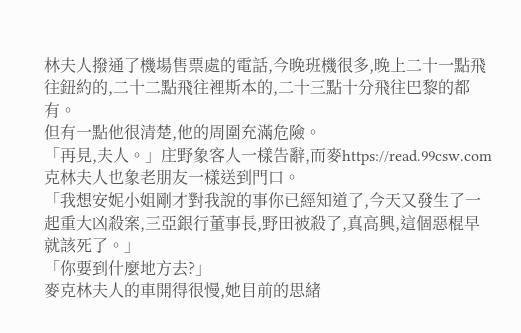林夫人撥通了機場售票處的電話,今晚班機很多,晚上二十一點飛往鈕約的,二十二點飛往裡斯本的,二十三點十分飛往巴黎的都有。
但有一點他很清楚,他的周圍充滿危險。
「再見,夫人。」庄野象客人一樣告辭,而麥https://read.99csw.com克林夫人也象老朋友一樣送到門口。
「我想安妮小姐剛才對我說的事你已經知道了,今天又發生了一起重大凶殺案,三亞銀行董事長,野田被殺了,真高興,這個惡棍早就該死了。」
「你要到什麼地方去?」
麥克林夫人的車開得很慢,她目前的思緒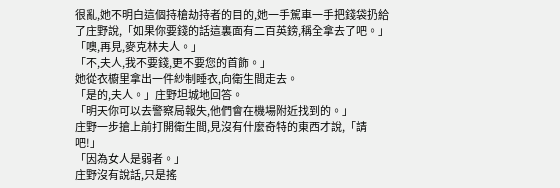很亂,她不明白這個持槍劫持者的目的,她一手駕車一手把錢袋扔給了庄野說,「如果你要錢的話這裏面有二百英鎊,稱全拿去了吧。」
「噢,再見,麥克林夫人。」
「不,夫人,我不要錢,更不要您的首飾。」
她從衣櫥里拿出一件紗制睡衣,向衛生間走去。
「是的,夫人。」庄野坦城地回答。
「明天你可以去警察局報失,他們會在機場附近找到的。」
庄野一步搶上前打開衛生間,見沒有什麼奇特的東西才說,「請吧!」
「因為女人是弱者。」
庄野沒有說話,只是搖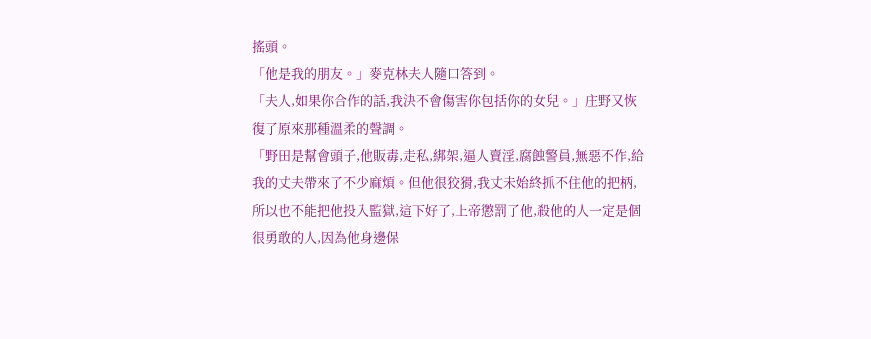搖頭。
「他是我的朋友。」麥克林夫人隨口答到。
「夫人,如果你合作的話,我決不會傷害你包括你的女兒。」庄野又恢復了原來那種溫柔的聲調。
「野田是幫會頭子,他販毒,走私,綁架,逼人賣淫,腐蝕警員,無惡不作,給我的丈夫帶來了不少麻煩。但他很狡猾,我丈未始終抓不住他的把柄,所以也不能把他投入監獄,這下好了,上帝懲罰了他,殺他的人一定是個很勇敢的人,因為他身邊保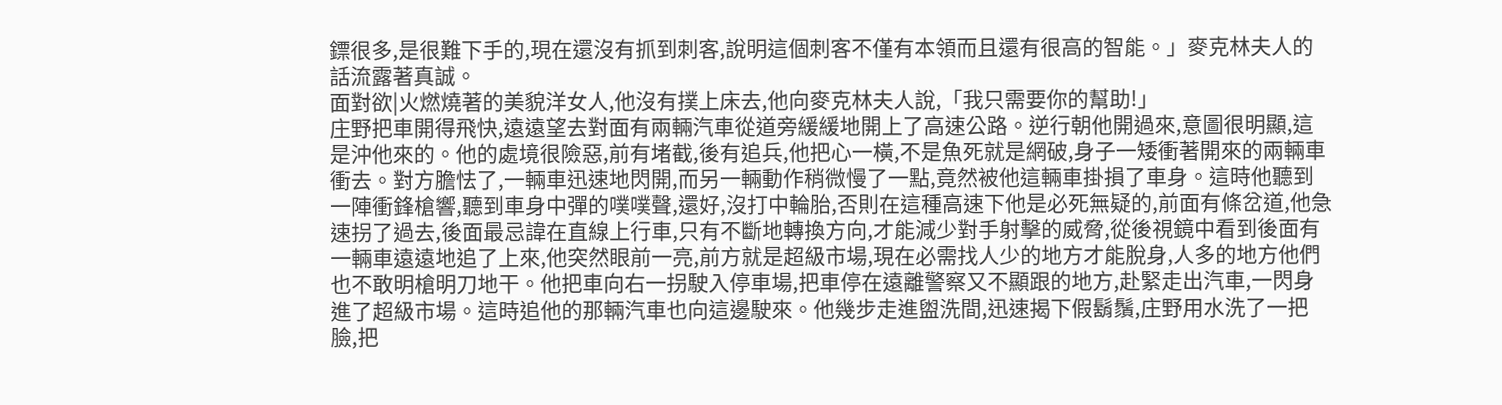鏢很多,是很難下手的,現在還沒有抓到刺客,說明這個刺客不僅有本領而且還有很高的智能。」麥克林夫人的話流露著真誠。
面對欲|火燃燒著的美貌洋女人,他沒有撲上床去,他向麥克林夫人說,「我只需要你的幫助!」
庄野把車開得飛快,遠遠望去對面有兩輛汽車從道旁緩緩地開上了高速公路。逆行朝他開過來,意圖很明顯,這是沖他來的。他的處境很險惡,前有堵截,後有追兵,他把心一橫,不是魚死就是網破,身子一矮衝著開來的兩輛車衝去。對方膽怯了,一輛車迅速地閃開,而另一輛動作稍微慢了一點,竟然被他這輛車掛損了車身。這時他聽到一陣衝鋒槍響,聽到車身中彈的噗噗聲,還好,沒打中輪胎,否則在這種高速下他是必死無疑的,前面有條岔道,他急速拐了過去,後面最忌諱在直線上行車,只有不斷地轉換方向,才能減少對手射擊的威脅,從後視鏡中看到後面有一輛車遠遠地追了上來,他突然眼前一亮,前方就是超級市場,現在必需找人少的地方才能脫身,人多的地方他們也不敢明槍明刀地干。他把車向右一拐駛入停車場,把車停在遠離警察又不顯跟的地方,赴緊走出汽車,一閃身進了超級市場。這時追他的那輛汽車也向這邊駛來。他幾步走進盥洗間,迅速揭下假鬍鬚,庄野用水洗了一把臉,把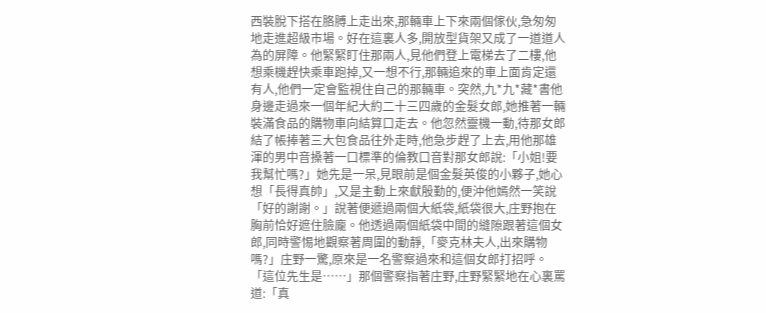西裝脫下搭在胳膊上走出來,那輛車上下來兩個傢伙,急匆匆地走進超級市場。好在這裏人多,開放型貨架又成了一道道人為的屏障。他緊緊盯住那兩人,見他們登上電梯去了二樓,他想乘機趕快乘車跑掉,又一想不行,那輛追來的車上面肯定還有人,他們一定會監視住自己的那輛車。突然,九*九*藏*書他身邊走過來一個年紀大約二十三四歲的金髮女郎,她推著一輛裝滿食品的購物車向結算口走去。他忽然靈機一動,待那女郎結了帳捧著三大包食品往外走時,他急步趕了上去,用他那雄渾的男中音搡著一口標準的倫教口音對那女郎說:「小姐!要我幫忙嗎?」她先是一呆,見眼前是個金髮英俊的小夥子,她心想「長得真帥」,又是主動上來獻殷勤的,便沖他嫣然一笑說「好的謝謝。」說著便遞過兩個大紙袋,紙袋很大,庄野抱在胸前恰好遮住臉龐。他透過兩個紙袋中間的縫隙跟著這個女郎,同時警惕地觀察著周圍的動靜,「麥克林夫人,出來購物嗎?」庄野一驚,原來是一名警察過來和這個女郎打招呼。
「這位先生是……」那個警察指著庄野,庄野緊緊地在心裏罵道:「真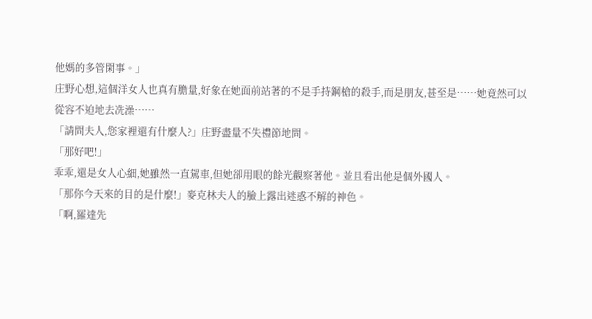他媽的多管閑事。」
庄野心想,這個洋女人也真有膽量,好象在她面前站著的不是手持鋼槍的殺手,而是朋友,甚至是……她竟然可以從容不迫地去冼澡……
「請問夫人,您家裡還有什麼人?」庄野盡量不失禮節地問。
「那好吧!」
乖乖,還是女人心細,她雖然一直駕車,但她卻用眼的餘光觀察著他。並且看出他是個外國人。
「那你今天來的目的是什麼!」麥克林夫人的臉上露出迷惑不解的神色。
「啊,羅達先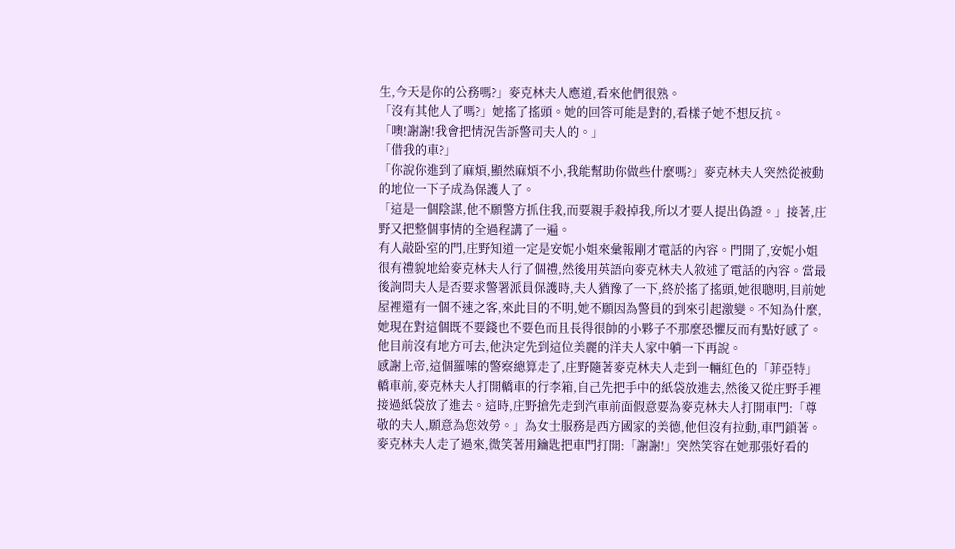生,今天是你的公務嗎?」麥克林夫人應道,看來他們很熟。
「沒有其他人了嗎?」她搖了搖頭。她的回答可能是對的,看樣子她不想反抗。
「噢!謝謝!我會把情況吿訴警司夫人的。」
「借我的車?」
「你說你進到了麻煩,顯然麻煩不小,我能幫助你做些什麼嗎?」麥克林夫人突然從被動的地位一下子成為保護人了。
「這是一個陰謀,他不願警方抓住我,而要親手殺掉我,所以才要人提出偽證。」接著,庄野又把整個事情的全過程講了一遍。
有人敲卧室的門,庄野知道一定是安妮小姐來彙報剛才電話的內容。門開了,安妮小姐很有禮貌地給麥克林夫人行了個禮,然後用英語向麥克林夫人敘述了電話的內容。當最後詢問夫人是否要求警署派員保護時,夫人猶豫了一下,終於搖了搖頭,她很聰明,目前她屋裡還有一個不速之客,來此目的不明,她不願因為警員的到來引起激變。不知為什麼,她現在對這個既不要錢也不要色而且長得很帥的小夥子不那麼恐懼反而有點好感了。
他目前沒有地方可去,他決定先到這位美麗的洋夫人家中躺一下再說。
感謝上帝,這個羅嗦的警察總算走了,庄野隨著麥克林夫人走到一輛紅色的「菲亞特」轎車前,麥克林夫人打開轎車的行李箱,自己先把手中的紙袋放進去,然後又從庄野手裡接過紙袋放了進去。這時,庄野搶先走到汽車前面假意要為麥克林夫人打開車門:「尊敬的夫人,願意為您效勞。」為女士服務是西方國家的美德,他但沒有拉動,車門鎖著。麥克林夫人走了過來,微笑著用鑰匙把車門打開:「謝謝!」突然笑容在她那張好看的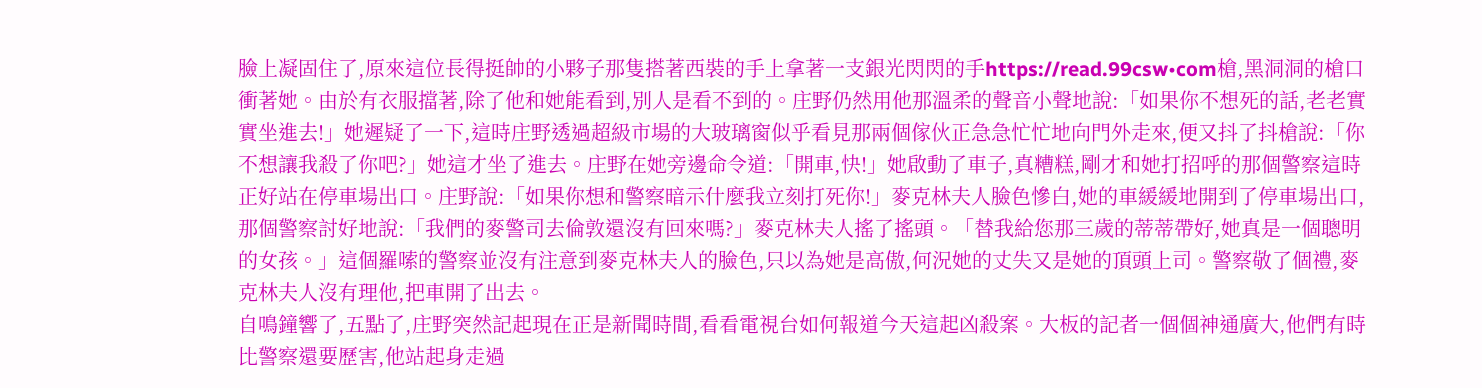臉上凝固住了,原來這位長得挺帥的小夥子那隻搭著西裝的手上拿著一支銀光閃閃的手https://read.99csw•com槍,黑洞洞的槍口衝著她。由於有衣服擋著,除了他和她能看到,別人是看不到的。庄野仍然用他那溫柔的聲音小聲地說:「如果你不想死的話,老老實實坐進去!」她遲疑了一下,這時庄野透過超級市場的大玻璃窗似乎看見那兩個傢伙正急急忙忙地向門外走來,便又抖了抖槍說:「你不想讓我殺了你吧?」她這才坐了進去。庄野在她旁邊命令道:「開車,快!」她啟動了車子,真糟糕,剛才和她打招呼的那個警察這時正好站在停車場出口。庄野說:「如果你想和警察暗示什麼我立刻打死你!」麥克林夫人臉色慘白,她的車緩緩地開到了停車場出口,那個警察討好地說:「我們的麥警司去倫敦還沒有回來嗎?」麥克林夫人搖了搖頭。「替我給您那三歲的蒂蒂帶好,她真是一個聰明的女孩。」這個羅嗦的警察並沒有注意到麥克林夫人的臉色,只以為她是高傲,何況她的丈失又是她的頂頭上司。警察敬了個禮,麥克林夫人沒有理他,把車開了出去。
自鳴鐘響了,五點了,庄野突然記起現在正是新聞時間,看看電視台如何報道今天這起凶殺案。大板的記者一個個神通廣大,他們有時比警察還要歷害,他站起身走過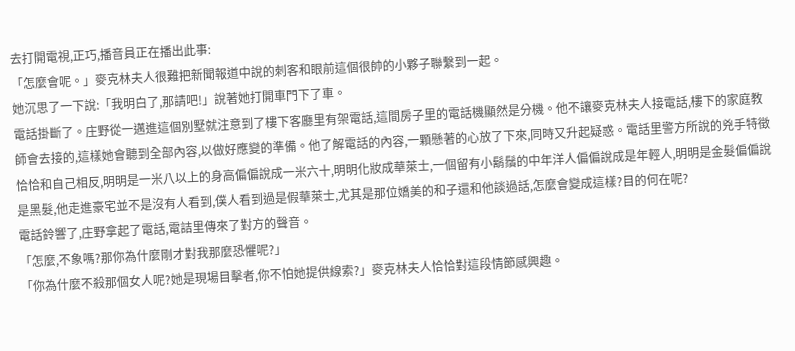去打開電視,正巧,播音員正在播出此事:
「怎麼會呢。」麥克林夫人很難把新聞報道中說的刺客和眼前這個很帥的小夥子聯繫到一起。
她沉思了一下說:「我明白了,那請吧!」說著她打開車門下了車。
電話掛斷了。庄野從一邁進這個別墅就注意到了樓下客廳里有架電話,這間房子里的電話機顯然是分機。他不讓麥克林夫人接電話,樓下的家庭教師會去接的,這樣她會聽到全部內容,以做好應變的準備。他了解電話的內容,一顆懸著的心放了下來,同時又升起疑惑。電話里警方所說的兇手特徵恰恰和自己相反,明明是一米八以上的身高偏偏說成一米六十,明明化妝成華萊士,一個留有小鬍鬚的中年洋人偏偏說成是年輕人,明明是金髮偏偏說是黑髮,他走進豪宅並不是沒有人看到,僕人看到過是假華萊士,尤其是那位嬌美的和子還和他談過話,怎麼會變成這樣?目的何在呢?
電話鈴響了,庄野拿起了電話,電詰里傳來了對方的聲音。
「怎麼,不象嗎?那你為什麼剛才對我那麼恐懼呢?」
「你為什麼不殺那個女人呢?她是現場目擊者,你不怕她提供線索?」麥克林夫人恰恰對這段情節感興趣。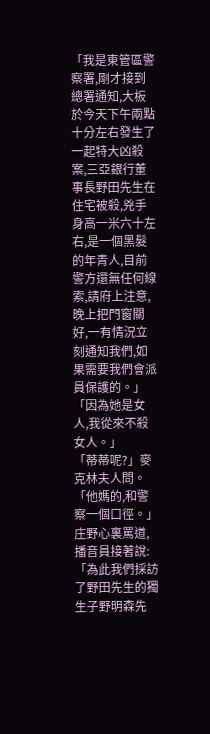「我是東管區警察署,剛才接到總署通知,大板於今天下午兩點十分左右發生了一起特大凶殺案,三亞銀行董事長野田先生在住宅被殺,兇手身高一米六十左右,是一個黑髮的年青人,目前警方還無任何線索,請府上注意,晚上把門窗關好,一有情況立刻通知我們,如果需要我們會派員保護的。」
「因為她是女人,我從來不殺女人。」
「蒂蒂呢?」麥克林夫人問。
「他媽的,和警察一個口徑。」庄野心裏罵道,播音員接著說:「為此我們採訪了野田先生的獨生子野明森先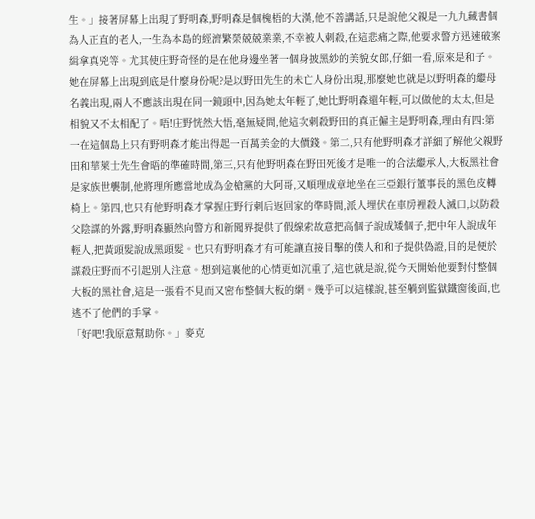生。」接著屏幕上出現了野明森,野明森是個槐梧的大漢,他不善講話,只是說他父親是一九九藏書個為人正直的老人,一生為本島的經濟繁榮兢兢業業,不幸被人刺殺,在這悲痛之際,他要求警方迅速破案緝拿真兇等。尤其使庄野奇怪的是在他身邊坐著一個身披黑紗的美貌女郎,仔細一看,原來是和子。她在屏幕上出現到底是什麼身份呢?是以野田先生的未亡人身份出現,那麼她也就是以野明森的繼母名義出現,兩人不應該出現在同一鏡頭中,因為她太年輕了,她比野明森還年輕,可以做他的太太,但是相貌又不太相配了。唔!庄野恍然大悟,毫無疑問,他這次刺殺野田的真正僱主是野明森,理由有四:第一在這個島上只有野明森才能出得起一百萬美金的大價錢。第二,只有他野明森才詳細了解他父親野田和華萊士先生會晤的準確時間,第三,只有他野明森在野田死後才是唯一的合法繼承人,大板黑社會是家族世襲制,他將理所應當地成為金槍黨的大阿哥,又順理成章地坐在三亞銀行董事長的黑色皮轉椅上。第四,也只有他野明森才掌握庄野行刺后返回家的準時間,派人埋伏在車房裡殺人滅口,以防殺父陰謀的外露,野明森顯然向警方和新聞界提供了假線索故意把高個子說成矮個子,把中年人說成年輕人,把黃頭髮說成黑頭髮。也只有野明森才有可能讓直接目擊的僕人和和子提供偽證,目的是便於謀殺庄野而不引起別人注意。想到這裏他的心情更如沉重了,這也就是說,從今天開始他要對付整個大板的黑社會,這是一張看不見而又密布整個大板的網。幾乎可以這樣說,甚至躺到監獄鐵窗後面,也逃不了他們的手掌。
「好吧!我原意幫助你。」麥克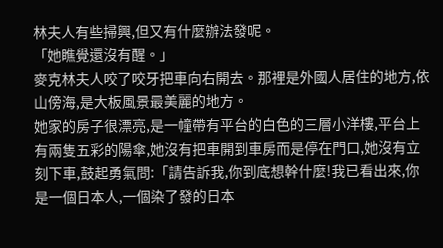林夫人有些掃興,但又有什麼辦法發呢。
「她瞧覺還沒有醒。」
麥克林夫人咬了咬牙把車向右開去。那裡是外國人居住的地方,依山傍海,是大板風景最美麗的地方。
她家的房子很漂亮,是一幢帶有平台的白色的三層小洋樓,平台上有兩隻五彩的陽傘,她沒有把車開到車房而是停在門口,她沒有立刻下車,鼓起勇氣問:「請告訴我,你到底想幹什麼!我已看出來,你是一個日本人,一個染了發的日本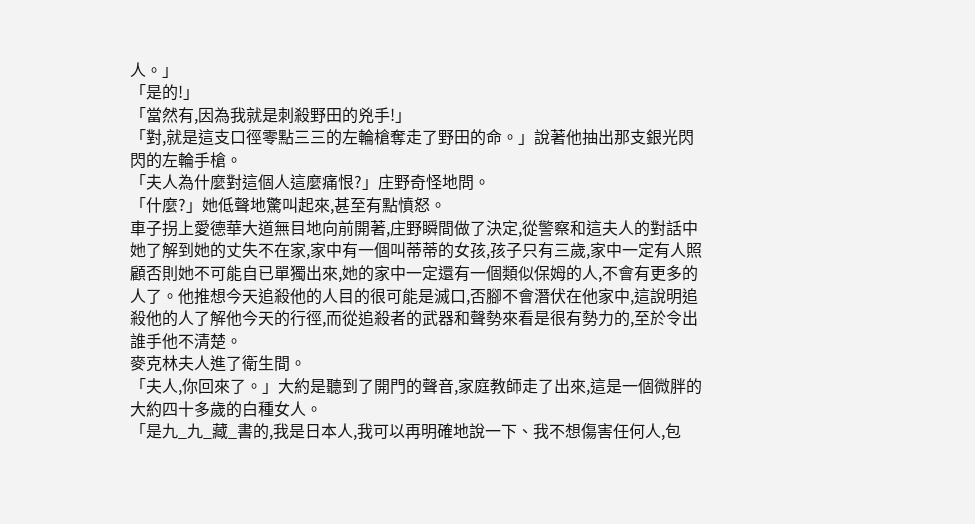人。」
「是的!」
「當然有,因為我就是刺殺野田的兇手!」
「對,就是這支口徑零點三三的左輪槍奪走了野田的命。」說著他抽出那支銀光閃閃的左輪手槍。
「夫人為什麼對這個人這麼痛恨?」庄野奇怪地問。
「什麼?」她低聲地驚叫起來,甚至有點憤怒。
車子拐上愛德華大道無目地向前開著,庄野瞬間做了決定,從警察和這夫人的對話中她了解到她的丈失不在家,家中有一個叫蒂蒂的女孩,孩子只有三歲,家中一定有人照顧否則她不可能自已單獨出來,她的家中一定還有一個類似保姆的人,不會有更多的人了。他推想今天追殺他的人目的很可能是滅口,否腳不會潛伏在他家中,這說明追殺他的人了解他今天的行徑,而從追殺者的武器和聲勢來看是很有勢力的,至於令出誰手他不清楚。
麥克林夫人進了衛生間。
「夫人,你回來了。」大約是聽到了開門的聲音,家庭教師走了出來,這是一個微胖的大約四十多歲的白種女人。
「是九_九_藏_書的,我是日本人,我可以再明確地說一下、我不想傷害任何人,包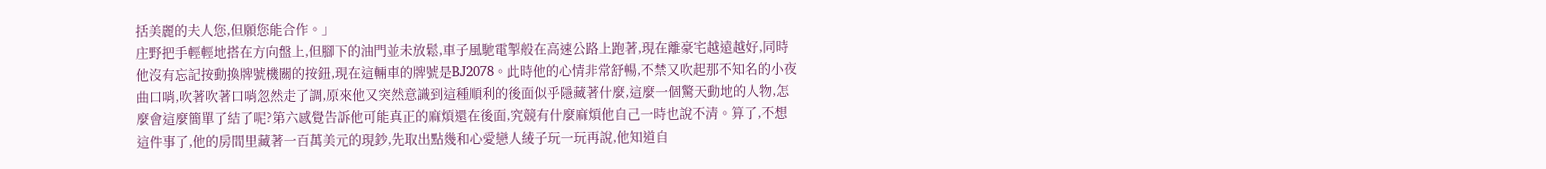括美麗的夫人您,但願您能合作。」
庄野把手輕輕地搭在方向盤上,但腳下的油門並未放鬆,車子風馳電掣般在高速公路上跑著,現在離豪宅越遠越好,同時他沒有忘記按動換牌號機關的按鈕,現在這輛車的牌號是BJ2078。此時他的心情非常舒暢,不禁又吹起那不知名的小夜曲口哨,吹著吹著口哨忽然走了調,原來他又突然意識到這種順利的後面似乎隱藏著什麼,這麼一個驚天動地的人物,怎麼會這麼簡單了結了呢?第六感覺告訴他可能真正的麻煩還在後面,究競有什麼麻煩他自己一時也說不清。算了,不想這件事了,他的房間里藏著一百萬美元的現鈔,先取出點幾和心愛戀人綾子玩一玩再說,他知道自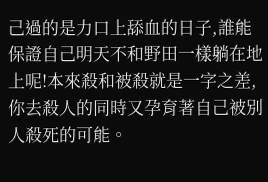己過的是力口上舔血的日子,誰能保證自己明天不和野田一樣躺在地上呢!本來殺和被殺就是一字之差,你去殺人的同時又孕育著自己被別人殺死的可能。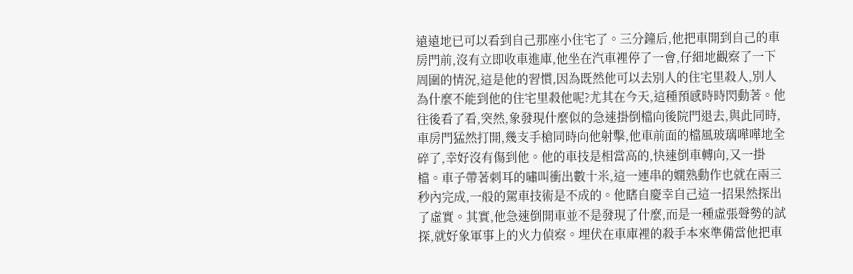遠遠地已可以看到自己那座小住宅了。三分鐘后,他把車開到自己的車房門前,沒有立即收車進庫,他坐在汽車裡停了一會,仔細地觀察了一下周圍的情況,這是他的習慣,因為既然他可以去別人的住宅里殺人,別人為什麼不能到他的住宅里殺他呢?尤其在今天,這種預感時時閃動著。他往後看了看,突然,象發現什麼似的急速掛倒檔向後院門退去,與此同時,車房門猛然打開,幾支手槍同時向他射擊,他車前面的檔風玻璃嘩嘩地全碎了,幸好沒有傷到他。他的車技是相當高的,快速倒車轉向,又一掛檔。車子帶著刺耳的嘯叫衝出數十米,這一連串的嫻熟動作也就在兩三秒內完成,一般的駕車技術是不成的。他瞎自慶幸自己這一招果然探出了虛實。其實,他急速倒開車並不是發現了什麼,而是一種虛張聲勢的試探,就好象軍事上的火力偵察。埋伏在車庫裡的殺手本來準備當他把車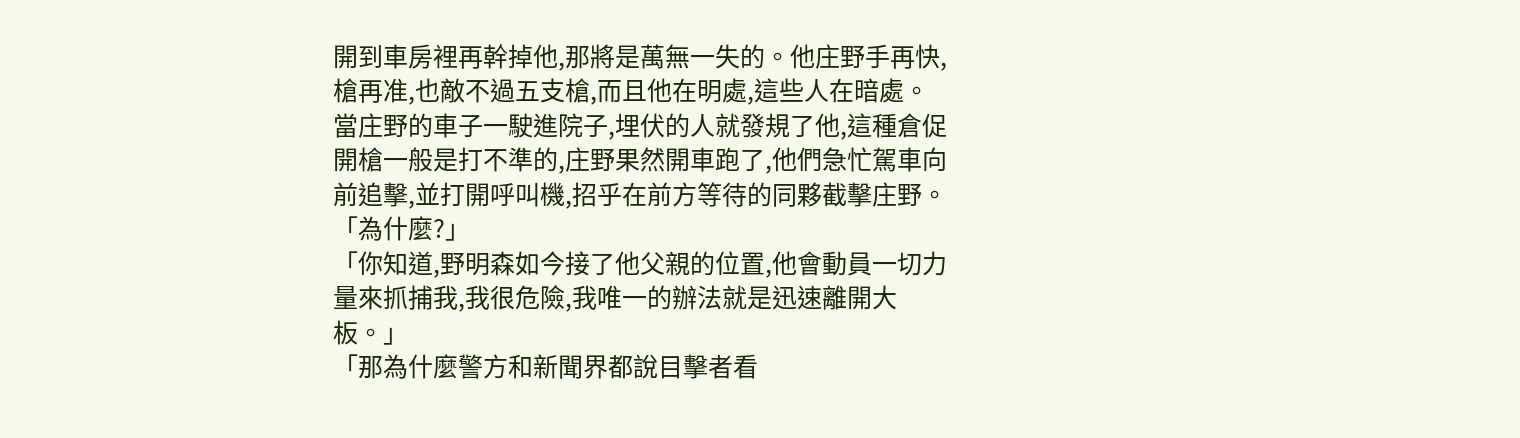開到車房裡再幹掉他,那將是萬無一失的。他庄野手再快,槍再准,也敵不過五支槍,而且他在明處,這些人在暗處。當庄野的車子一駛進院子,埋伏的人就發規了他,這種倉促開槍一般是打不準的,庄野果然開車跑了,他們急忙駕車向前追擊,並打開呼叫機,招乎在前方等待的同夥截擊庄野。
「為什麼?」
「你知道,野明森如今接了他父親的位置,他會動員一切力量來抓捕我,我很危險,我唯一的辦法就是迅速離開大板。」
「那為什麼警方和新聞界都說目擊者看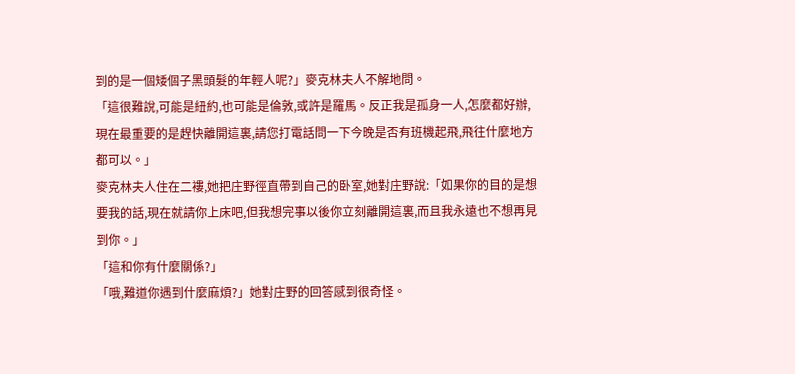到的是一個矮個子黑頭髮的年輕人呢?」麥克林夫人不解地問。
「這很難說,可能是紐約,也可能是倫敦,或許是羅馬。反正我是孤身一人,怎麼都好辦,現在最重要的是趕快離開這裏,請您打電話問一下今晚是否有班機起飛,飛往什麼地方都可以。」
麥克林夫人住在二褸,她把庄野徑直帶到自己的卧室,她對庄野說:「如果你的目的是想要我的話,現在就請你上床吧,但我想完事以後你立刻離開這裏,而且我永遠也不想再見到你。」
「這和你有什麼關係?」
「哦,難道你遇到什麼麻煩?」她對庄野的回答感到很奇怪。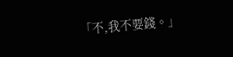「不,我不要錢。」